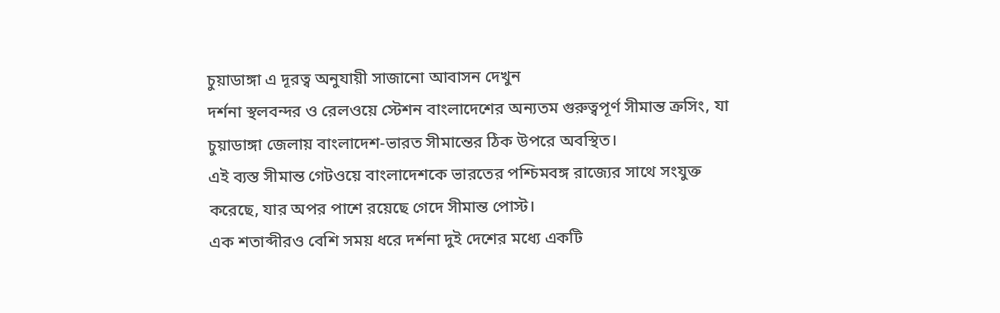চুয়াডাঙ্গা এ দূরত্ব অনুযায়ী সাজানো আবাসন দেখুন
দর্শনা স্থলবন্দর ও রেলওয়ে স্টেশন বাংলাদেশের অন্যতম গুরুত্বপূর্ণ সীমান্ত ক্রসিং, যা চুয়াডাঙ্গা জেলায় বাংলাদেশ-ভারত সীমান্তের ঠিক উপরে অবস্থিত।
এই ব্যস্ত সীমান্ত গেটওয়ে বাংলাদেশকে ভারতের পশ্চিমবঙ্গ রাজ্যের সাথে সংযুক্ত করেছে, যার অপর পাশে রয়েছে গেদে সীমান্ত পোস্ট।
এক শতাব্দীরও বেশি সময় ধরে দর্শনা দুই দেশের মধ্যে একটি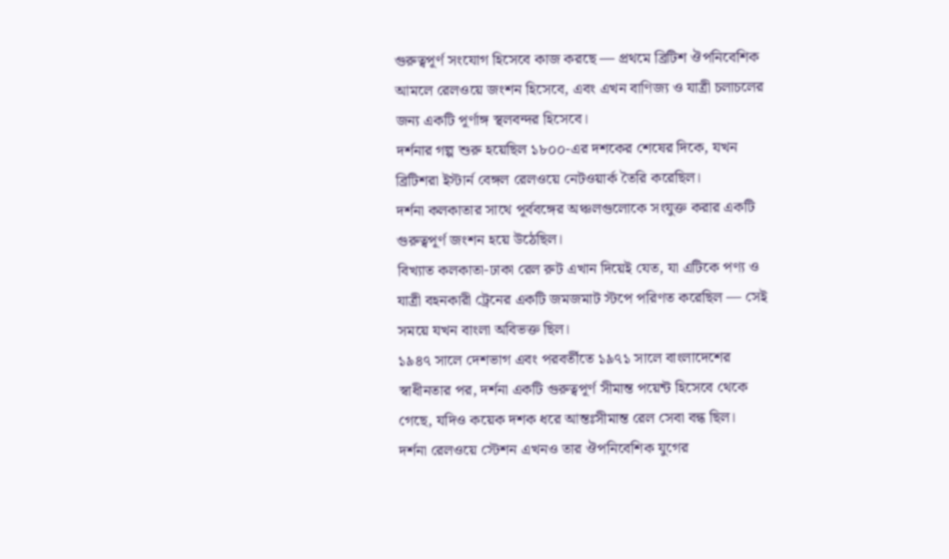গুরুত্বপূর্ণ সংযোগ হিসেবে কাজ করছে — প্রথমে ব্রিটিশ ঔপনিবেশিক আমলে রেলওয়ে জংশন হিসেবে, এবং এখন বাণিজ্য ও যাত্রী চলাচলের জন্য একটি পূর্ণাঙ্গ স্থলবন্দর হিসেবে।
দর্শনার গল্প শুরু হয়েছিল ১৮০০-এর দশকের শেষের দিকে, যখন ব্রিটিশরা ইস্টার্ন বেঙ্গল রেলওয়ে নেটওয়ার্ক তৈরি করেছিল।
দর্শনা কলকাতার সাথে পূর্ববঙ্গের অঞ্চলগুলোকে সংযুক্ত করার একটি গুরুত্বপূর্ণ জংশন হয়ে উঠেছিল।
বিখ্যাত কলকাতা-ঢাকা রেল রুট এখান দিয়েই যেত, যা এটিকে পণ্য ও যাত্রী বহনকারী ট্রেনের একটি জমজমাট স্টপে পরিণত করেছিল — সেই সময়ে যখন বাংলা অবিভক্ত ছিল।
১৯৪৭ সালে দেশভাগ এবং পরবর্তীতে ১৯৭১ সালে বাংলাদেশের স্বাধীনতার পর, দর্শনা একটি গুরুত্বপূর্ণ সীমান্ত পয়েন্ট হিসেবে থেকে গেছে, যদিও কয়েক দশক ধরে আন্তঃসীমান্ত রেল সেবা বন্ধ ছিল।
দর্শনা রেলওয়ে স্টেশন এখনও তার ঔপনিবেশিক যুগের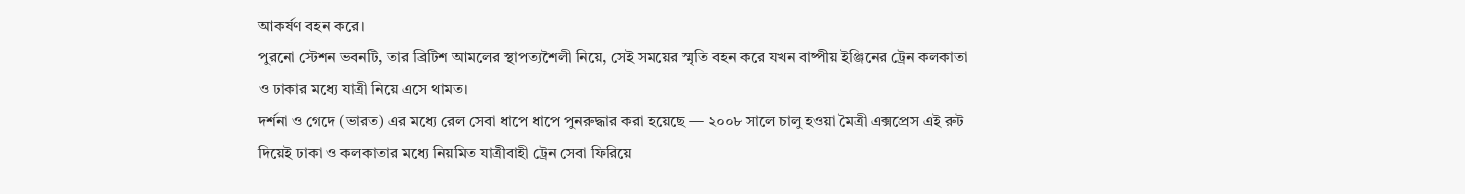আকর্ষণ বহন করে।
পুরনো স্টেশন ভবনটি, তার ব্রিটিশ আমলের স্থাপত্যশৈলী নিয়ে, সেই সময়ের স্মৃতি বহন করে যখন বাষ্পীয় ইঞ্জিনের ট্রেন কলকাতা ও ঢাকার মধ্যে যাত্রী নিয়ে এসে থামত।
দর্শনা ও গেদে (ভারত) এর মধ্যে রেল সেবা ধাপে ধাপে পুনরুদ্ধার করা হয়েছে — ২০০৮ সালে চালু হওয়া মৈত্রী এক্সপ্রেস এই রুট দিয়েই ঢাকা ও কলকাতার মধ্যে নিয়মিত যাত্রীবাহী ট্রেন সেবা ফিরিয়ে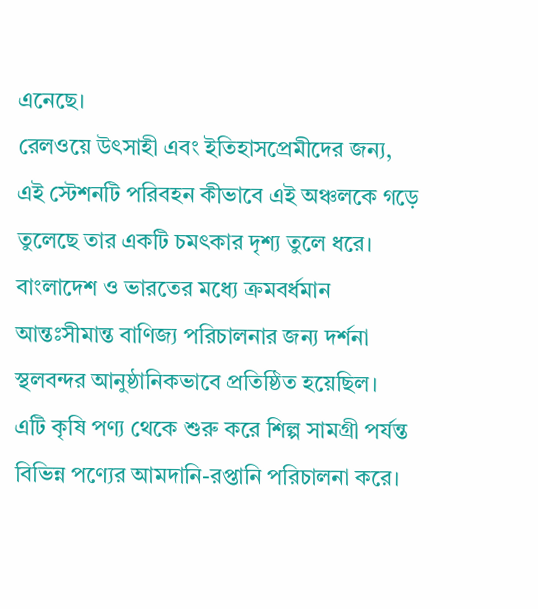এনেছে।
রেলওয়ে উৎসাহী এবং ইতিহাসপ্রেমীদের জন্য, এই স্টেশনটি পরিবহন কীভাবে এই অঞ্চলকে গড়ে তুলেছে তার একটি চমৎকার দৃশ্য তুলে ধরে।
বাংলাদেশ ও ভারতের মধ্যে ক্রমবর্ধমান আন্তঃসীমান্ত বাণিজ্য পরিচালনার জন্য দর্শনা স্থলবন্দর আনুষ্ঠানিকভাবে প্রতিষ্ঠিত হয়েছিল।
এটি কৃষি পণ্য থেকে শুরু করে শিল্প সামগ্রী পর্যন্ত বিভিন্ন পণ্যের আমদানি-রপ্তানি পরিচালনা করে।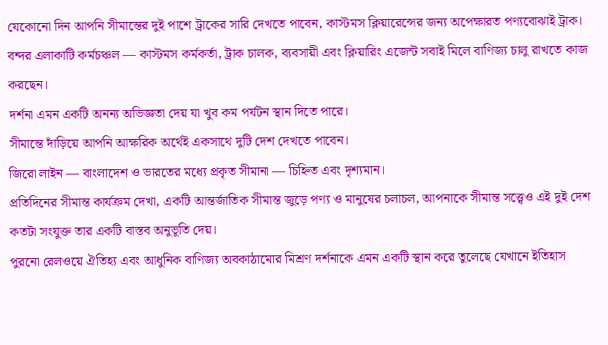যেকোনো দিন আপনি সীমান্তের দুই পাশে ট্রাকের সারি দেখতে পাবেন, কাস্টমস ক্লিয়ারেন্সের জন্য অপেক্ষারত পণ্যবোঝাই ট্রাক।
বন্দর এলাকাটি কর্মচঞ্চল — কাস্টমস কর্মকর্তা, ট্রাক চালক, ব্যবসায়ী এবং ক্লিয়ারিং এজেন্ট সবাই মিলে বাণিজ্য চালু রাখতে কাজ করছেন।
দর্শনা এমন একটি অনন্য অভিজ্ঞতা দেয় যা খুব কম পর্যটন স্থান দিতে পারে।
সীমান্তে দাঁড়িয়ে আপনি আক্ষরিক অর্থেই একসাথে দুটি দেশ দেখতে পাবেন।
জিরো লাইন — বাংলাদেশ ও ভারতের মধ্যে প্রকৃত সীমানা — চিহ্নিত এবং দৃশ্যমান।
প্রতিদিনের সীমান্ত কার্যক্রম দেখা, একটি আন্তর্জাতিক সীমান্ত জুড়ে পণ্য ও মানুষের চলাচল, আপনাকে সীমান্ত সত্ত্বেও এই দুই দেশ কতটা সংযুক্ত তার একটি বাস্তব অনুভূতি দেয়।
পুরনো রেলওয়ে ঐতিহ্য এবং আধুনিক বাণিজ্য অবকাঠামোর মিশ্রণ দর্শনাকে এমন একটি স্থান করে তুলেছে যেখানে ইতিহাস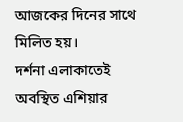আজকের দিনের সাথে মিলিত হয়।
দর্শনা এলাকাতেই অবস্থিত এশিয়ার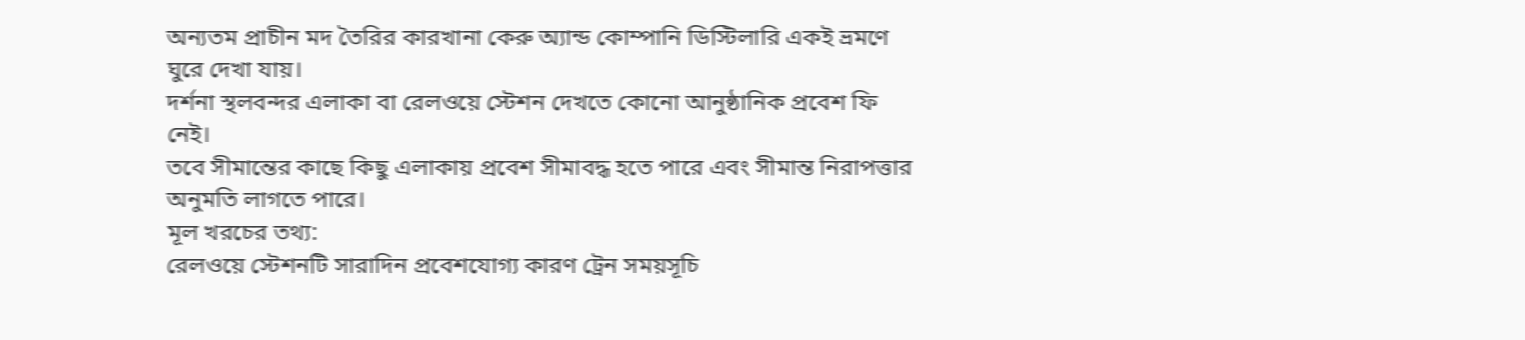অন্যতম প্রাচীন মদ তৈরির কারখানা কেরু অ্যান্ড কোম্পানি ডিস্টিলারি একই ভ্রমণে ঘুরে দেখা যায়।
দর্শনা স্থলবন্দর এলাকা বা রেলওয়ে স্টেশন দেখতে কোনো আনুষ্ঠানিক প্রবেশ ফি নেই।
তবে সীমান্তের কাছে কিছু এলাকায় প্রবেশ সীমাবদ্ধ হতে পারে এবং সীমান্ত নিরাপত্তার অনুমতি লাগতে পারে।
মূল খরচের তথ্য:
রেলওয়ে স্টেশনটি সারাদিন প্রবেশযোগ্য কারণ ট্রেন সময়সূচি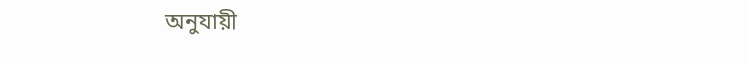অনুযায়ী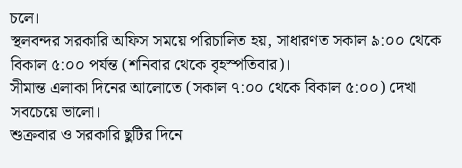চলে।
স্থলবন্দর সরকারি অফিস সময়ে পরিচালিত হয়, সাধারণত সকাল ৯:০০ থেকে বিকাল ৫:০০ পর্যন্ত (শনিবার থেকে বৃহস্পতিবার)।
সীমান্ত এলাকা দিনের আলোতে (সকাল ৭:০০ থেকে বিকাল ৫:০০) দেখা সবচেয়ে ভালো।
শুক্রবার ও সরকারি ছুটির দিনে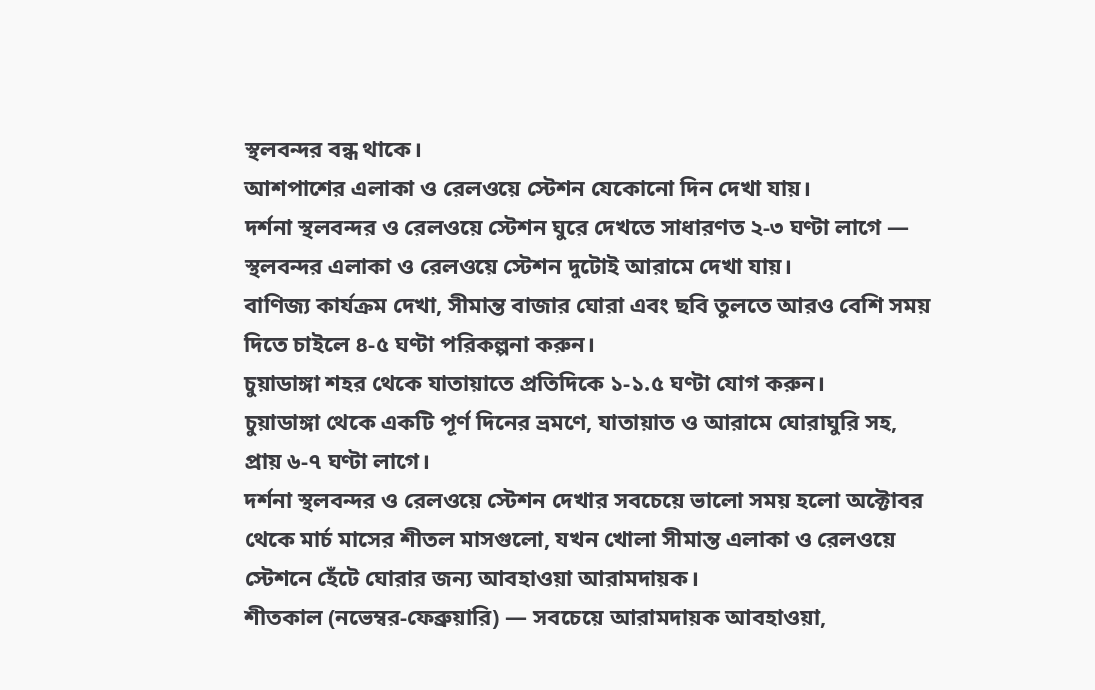স্থলবন্দর বন্ধ থাকে।
আশপাশের এলাকা ও রেলওয়ে স্টেশন যেকোনো দিন দেখা যায়।
দর্শনা স্থলবন্দর ও রেলওয়ে স্টেশন ঘুরে দেখতে সাধারণত ২-৩ ঘণ্টা লাগে — স্থলবন্দর এলাকা ও রেলওয়ে স্টেশন দুটোই আরামে দেখা যায়।
বাণিজ্য কার্যক্রম দেখা, সীমান্ত বাজার ঘোরা এবং ছবি তুলতে আরও বেশি সময় দিতে চাইলে ৪-৫ ঘণ্টা পরিকল্পনা করুন।
চুয়াডাঙ্গা শহর থেকে যাতায়াতে প্রতিদিকে ১-১.৫ ঘণ্টা যোগ করুন।
চুয়াডাঙ্গা থেকে একটি পূর্ণ দিনের ভ্রমণে, যাতায়াত ও আরামে ঘোরাঘুরি সহ, প্রায় ৬-৭ ঘণ্টা লাগে।
দর্শনা স্থলবন্দর ও রেলওয়ে স্টেশন দেখার সবচেয়ে ভালো সময় হলো অক্টোবর থেকে মার্চ মাসের শীতল মাসগুলো, যখন খোলা সীমান্ত এলাকা ও রেলওয়ে স্টেশনে হেঁটে ঘোরার জন্য আবহাওয়া আরামদায়ক।
শীতকাল (নভেম্বর-ফেব্রুয়ারি) — সবচেয়ে আরামদায়ক আবহাওয়া,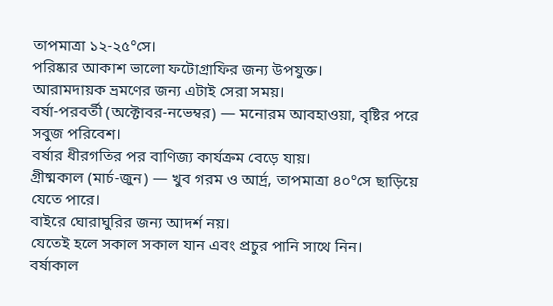তাপমাত্রা ১২-২৫°সে।
পরিষ্কার আকাশ ভালো ফটোগ্রাফির জন্য উপযুক্ত।
আরামদায়ক ভ্রমণের জন্য এটাই সেরা সময়।
বর্ষা-পরবর্তী (অক্টোবর-নভেম্বর) — মনোরম আবহাওয়া, বৃষ্টির পরে সবুজ পরিবেশ।
বর্ষার ধীরগতির পর বাণিজ্য কার্যক্রম বেড়ে যায়।
গ্রীষ্মকাল (মার্চ-জুন) — খুব গরম ও আর্দ্র, তাপমাত্রা ৪০°সে ছাড়িয়ে যেতে পারে।
বাইরে ঘোরাঘুরির জন্য আদর্শ নয়।
যেতেই হলে সকাল সকাল যান এবং প্রচুর পানি সাথে নিন।
বর্ষাকাল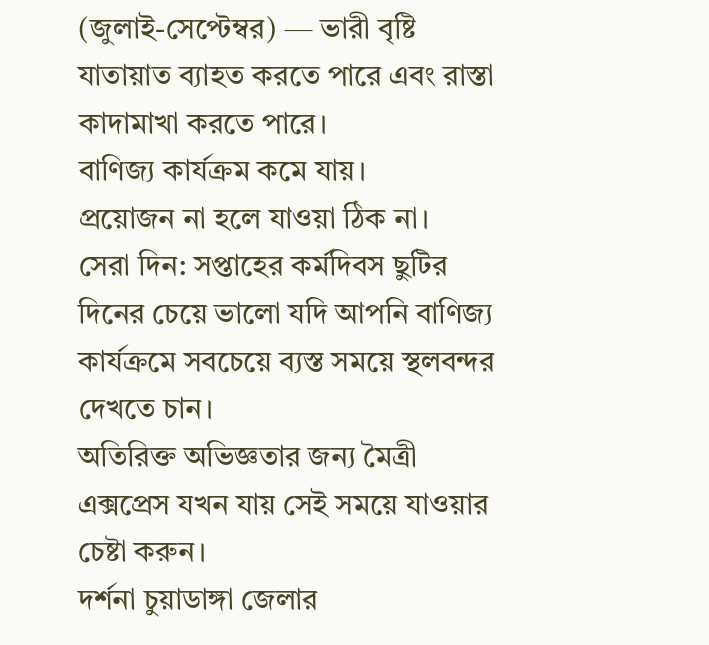(জুলাই-সেপ্টেম্বর) — ভারী বৃষ্টি যাতায়াত ব্যাহত করতে পারে এবং রাস্তা কাদামাখা করতে পারে।
বাণিজ্য কার্যক্রম কমে যায়।
প্রয়োজন না হলে যাওয়া ঠিক না।
সেরা দিন: সপ্তাহের কর্মদিবস ছুটির দিনের চেয়ে ভালো যদি আপনি বাণিজ্য কার্যক্রমে সবচেয়ে ব্যস্ত সময়ে স্থলবন্দর দেখতে চান।
অতিরিক্ত অভিজ্ঞতার জন্য মৈত্রী এক্সপ্রেস যখন যায় সেই সময়ে যাওয়ার চেষ্টা করুন।
দর্শনা চুয়াডাঙ্গা জেলার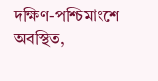দক্ষিণ-পশ্চিমাংশে অবস্থিত,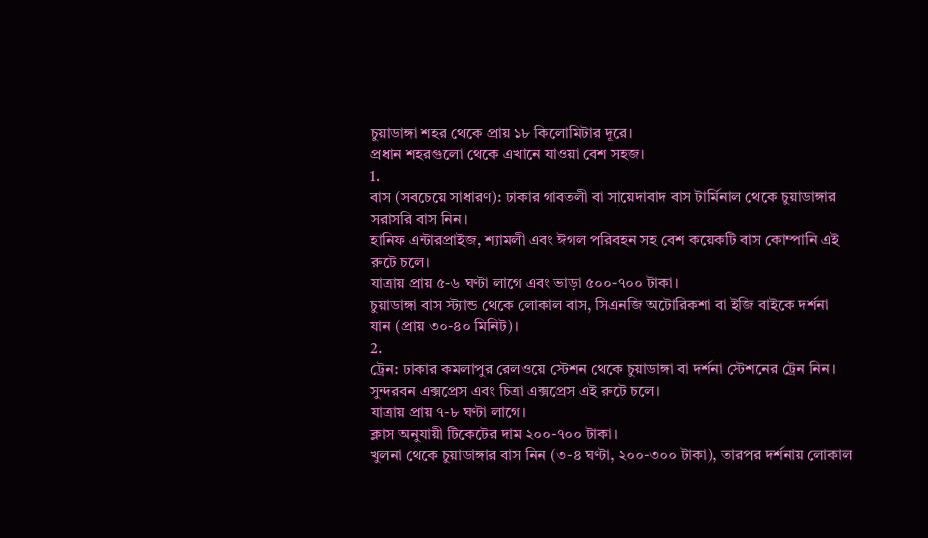চুয়াডাঙ্গা শহর থেকে প্রায় ১৮ কিলোমিটার দূরে।
প্রধান শহরগুলো থেকে এখানে যাওয়া বেশ সহজ।
1.
বাস (সবচেয়ে সাধারণ): ঢাকার গাবতলী বা সায়েদাবাদ বাস টার্মিনাল থেকে চুয়াডাঙ্গার সরাসরি বাস নিন।
হানিফ এন্টারপ্রাইজ, শ্যামলী এবং ঈগল পরিবহন সহ বেশ কয়েকটি বাস কোম্পানি এই রুটে চলে।
যাত্রায় প্রায় ৫-৬ ঘণ্টা লাগে এবং ভাড়া ৫০০-৭০০ টাকা।
চুয়াডাঙ্গা বাস স্ট্যান্ড থেকে লোকাল বাস, সিএনজি অটোরিকশা বা ইজি বাইকে দর্শনা যান (প্রায় ৩০-৪০ মিনিট)।
2.
ট্রেন: ঢাকার কমলাপুর রেলওয়ে স্টেশন থেকে চুয়াডাঙ্গা বা দর্শনা স্টেশনের ট্রেন নিন।
সুন্দরবন এক্সপ্রেস এবং চিত্রা এক্সপ্রেস এই রুটে চলে।
যাত্রায় প্রায় ৭-৮ ঘণ্টা লাগে।
ক্লাস অনুযায়ী টিকেটের দাম ২০০-৭০০ টাকা।
খুলনা থেকে চুয়াডাঙ্গার বাস নিন (৩-৪ ঘণ্টা, ২০০-৩০০ টাকা), তারপর দর্শনায় লোকাল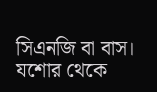সিএনজি বা বাস।
যশোর থেকে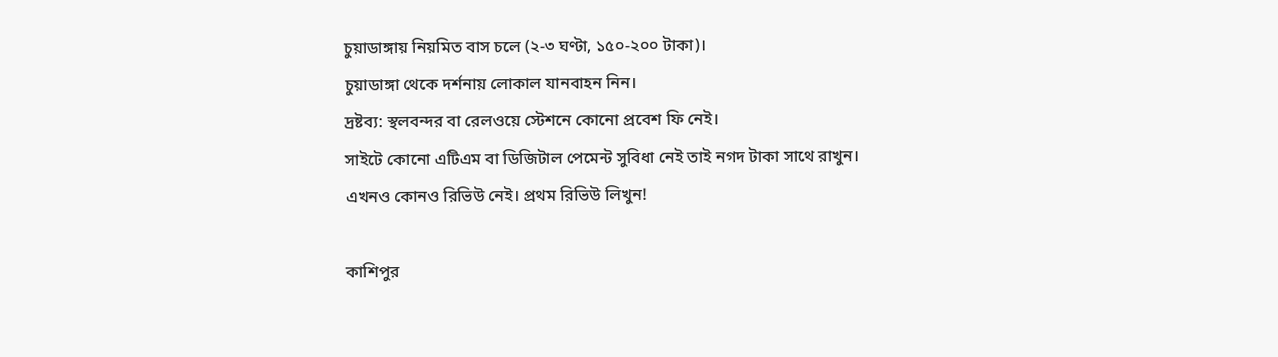চুয়াডাঙ্গায় নিয়মিত বাস চলে (২-৩ ঘণ্টা, ১৫০-২০০ টাকা)।
চুয়াডাঙ্গা থেকে দর্শনায় লোকাল যানবাহন নিন।
দ্রষ্টব্য: স্থলবন্দর বা রেলওয়ে স্টেশনে কোনো প্রবেশ ফি নেই।
সাইটে কোনো এটিএম বা ডিজিটাল পেমেন্ট সুবিধা নেই তাই নগদ টাকা সাথে রাখুন।
এখনও কোনও রিভিউ নেই। প্রথম রিভিউ লিখুন!

কাশিপুর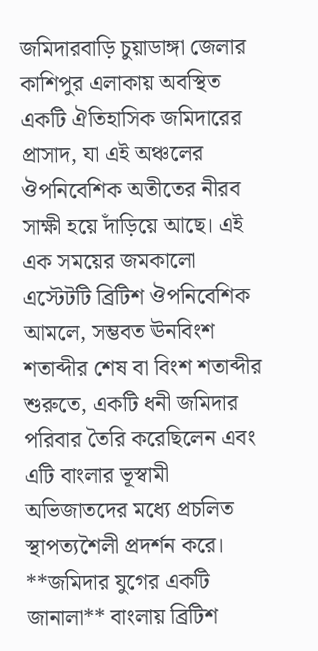জমিদারবাড়ি চুয়াডাঙ্গা জেলার কাশিপুর এলাকায় অবস্থিত একটি ঐতিহাসিক জমিদারের প্রাসাদ, যা এই অঞ্চলের ঔপনিবেশিক অতীতের নীরব সাক্ষী হয়ে দাঁড়িয়ে আছে। এই এক সময়ের জমকালো এস্টেটটি ব্রিটিশ ঔপনিবেশিক আমলে, সম্ভবত ঊনবিংশ শতাব্দীর শেষ বা বিংশ শতাব্দীর শুরুতে, একটি ধনী জমিদার পরিবার তৈরি করেছিলেন এবং এটি বাংলার ভূস্বামী অভিজাতদের মধ্যে প্রচলিত স্থাপত্যশৈলী প্রদর্শন করে। **জমিদার যুগের একটি জানালা** বাংলায় ব্রিটিশ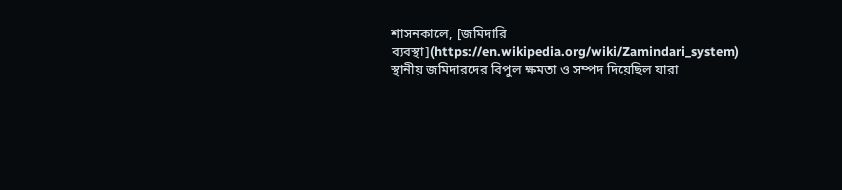শাসনকালে, [জমিদারি ব্যবস্থা](https://en.wikipedia.org/wiki/Zamindari_system) স্থানীয় জমিদারদের বিপুল ক্ষমতা ও সম্পদ দিয়েছিল যারা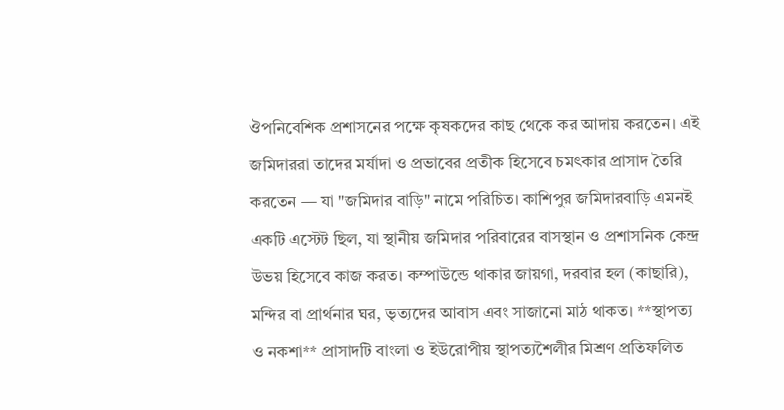ঔপনিবেশিক প্রশাসনের পক্ষে কৃষকদের কাছ থেকে কর আদায় করতেন। এই জমিদাররা তাদের মর্যাদা ও প্রভাবের প্রতীক হিসেবে চমৎকার প্রাসাদ তৈরি করতেন — যা "জমিদার বাড়ি" নামে পরিচিত। কাশিপুর জমিদারবাড়ি এমনই একটি এস্টেট ছিল, যা স্থানীয় জমিদার পরিবারের বাসস্থান ও প্রশাসনিক কেন্দ্র উভয় হিসেবে কাজ করত। কম্পাউন্ডে থাকার জায়গা, দরবার হল (কাছারি), মন্দির বা প্রার্থনার ঘর, ভৃত্যদের আবাস এবং সাজানো মাঠ থাকত। **স্থাপত্য ও নকশা** প্রাসাদটি বাংলা ও ইউরোপীয় স্থাপত্যশৈলীর মিশ্রণ প্রতিফলিত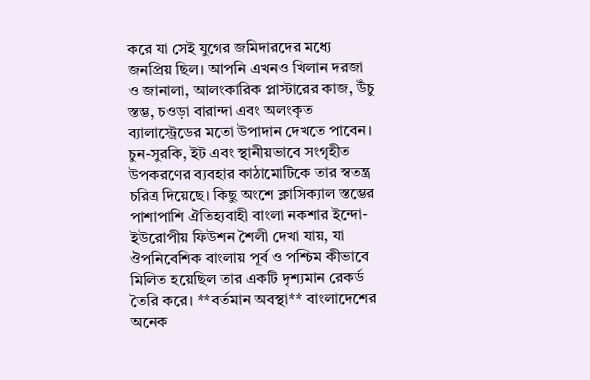করে যা সেই যুগের জমিদারদের মধ্যে জনপ্রিয় ছিল। আপনি এখনও খিলান দরজা ও জানালা, আলংকারিক প্লাস্টারের কাজ, উঁচু স্তম্ভ, চওড়া বারান্দা এবং অলংকৃত ব্যালাস্ট্রেডের মতো উপাদান দেখতে পাবেন। চুন-সুরকি, ইট এবং স্থানীয়ভাবে সংগৃহীত উপকরণের ব্যবহার কাঠামোটিকে তার স্বতন্ত্র চরিত্র দিয়েছে। কিছু অংশে ক্লাসিক্যাল স্তম্ভের পাশাপাশি ঐতিহ্যবাহী বাংলা নকশার ইন্দো-ইউরোপীয় ফিউশন শৈলী দেখা যায়, যা ঔপনিবেশিক বাংলায় পূর্ব ও পশ্চিম কীভাবে মিলিত হয়েছিল তার একটি দৃশ্যমান রেকর্ড তৈরি করে। **বর্তমান অবস্থা** বাংলাদেশের অনেক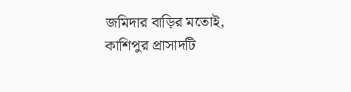জমিদার বাড়ির মতোই, কাশিপুর প্রাসাদটি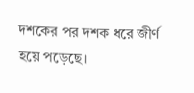দশকের পর দশক ধরে জীর্ণ হয়ে পড়েছে।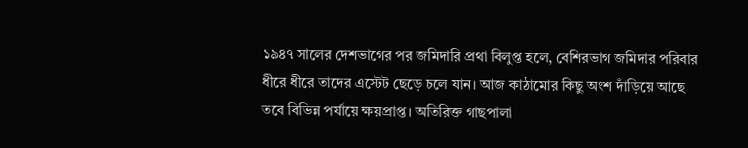১৯৪৭ সালের দেশভাগের পর জমিদারি প্রথা বিলুপ্ত হলে, বেশিরভাগ জমিদার পরিবার ধীরে ধীরে তাদের এস্টেট ছেড়ে চলে যান। আজ কাঠামোর কিছু অংশ দাঁড়িয়ে আছে তবে বিভিন্ন পর্যায়ে ক্ষয়প্রাপ্ত। অতিরিক্ত গাছপালা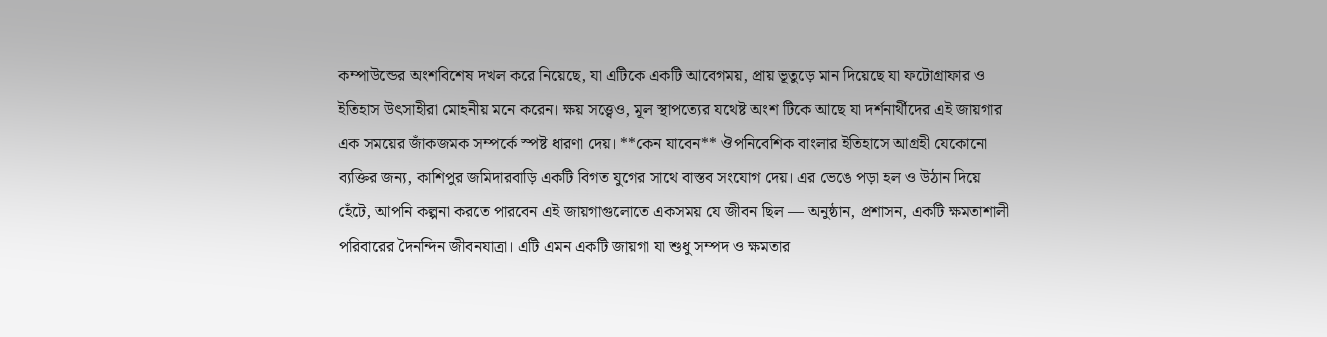কম্পাউন্ডের অংশবিশেষ দখল করে নিয়েছে, যা এটিকে একটি আবেগময়, প্রায় ভূতুড়ে মান দিয়েছে যা ফটোগ্রাফার ও ইতিহাস উৎসাহীরা মোহনীয় মনে করেন। ক্ষয় সত্ত্বেও, মূল স্থাপত্যের যথেষ্ট অংশ টিকে আছে যা দর্শনার্থীদের এই জায়গার এক সময়ের জাঁকজমক সম্পর্কে স্পষ্ট ধারণা দেয়। **কেন যাবেন** ঔপনিবেশিক বাংলার ইতিহাসে আগ্রহী যেকোনো ব্যক্তির জন্য, কাশিপুর জমিদারবাড়ি একটি বিগত যুগের সাথে বাস্তব সংযোগ দেয়। এর ভেঙে পড়া হল ও উঠান দিয়ে হেঁটে, আপনি কল্পনা করতে পারবেন এই জায়গাগুলোতে একসময় যে জীবন ছিল — অনুষ্ঠান, প্রশাসন, একটি ক্ষমতাশালী পরিবারের দৈনন্দিন জীবনযাত্রা। এটি এমন একটি জায়গা যা শুধু সম্পদ ও ক্ষমতার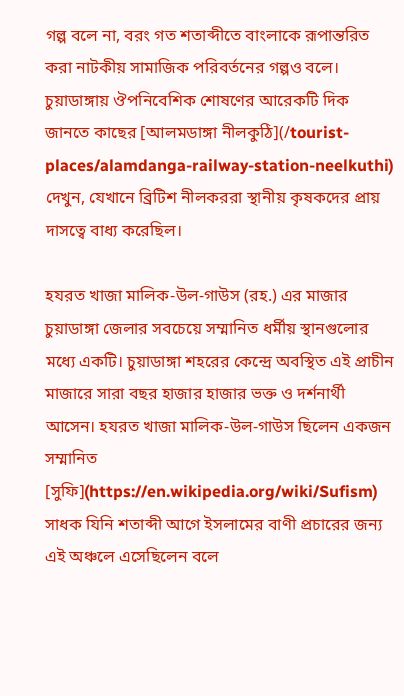গল্প বলে না, বরং গত শতাব্দীতে বাংলাকে রূপান্তরিত করা নাটকীয় সামাজিক পরিবর্তনের গল্পও বলে। চুয়াডাঙ্গায় ঔপনিবেশিক শোষণের আরেকটি দিক জানতে কাছের [আলমডাঙ্গা নীলকুঠি](/tourist-places/alamdanga-railway-station-neelkuthi) দেখুন, যেখানে ব্রিটিশ নীলকররা স্থানীয় কৃষকদের প্রায় দাসত্বে বাধ্য করেছিল।

হযরত খাজা মালিক-উল-গাউস (রহ.) এর মাজার চুয়াডাঙ্গা জেলার সবচেয়ে সম্মানিত ধর্মীয় স্থানগুলোর মধ্যে একটি। চুয়াডাঙ্গা শহরের কেন্দ্রে অবস্থিত এই প্রাচীন মাজারে সারা বছর হাজার হাজার ভক্ত ও দর্শনার্থী আসেন। হযরত খাজা মালিক-উল-গাউস ছিলেন একজন সম্মানিত [সুফি](https://en.wikipedia.org/wiki/Sufism) সাধক যিনি শতাব্দী আগে ইসলামের বাণী প্রচারের জন্য এই অঞ্চলে এসেছিলেন বলে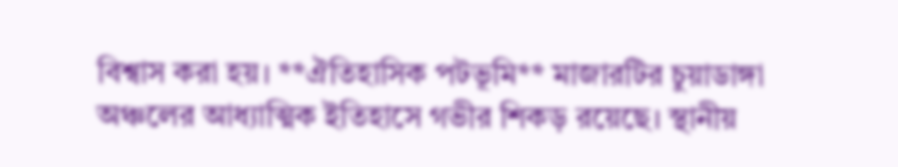বিশ্বাস করা হয়। **ঐতিহাসিক পটভূমি** মাজারটির চুয়াডাঙ্গা অঞ্চলের আধ্যাত্মিক ইতিহাসে গভীর শিকড় রয়েছে। স্থানীয়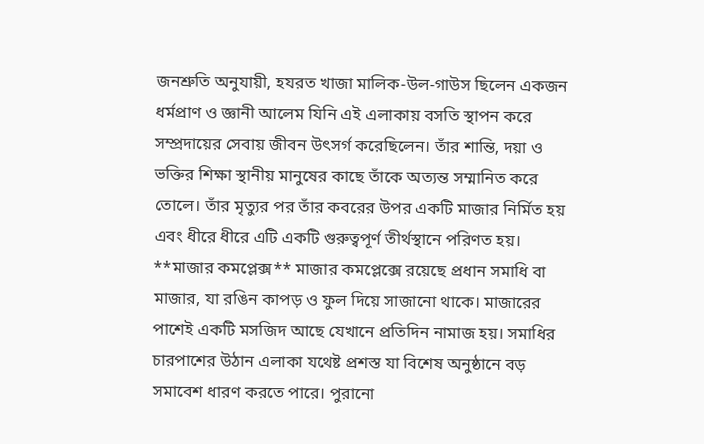জনশ্রুতি অনুযায়ী, হযরত খাজা মালিক-উল-গাউস ছিলেন একজন ধর্মপ্রাণ ও জ্ঞানী আলেম যিনি এই এলাকায় বসতি স্থাপন করে সম্প্রদায়ের সেবায় জীবন উৎসর্গ করেছিলেন। তাঁর শান্তি, দয়া ও ভক্তির শিক্ষা স্থানীয় মানুষের কাছে তাঁকে অত্যন্ত সম্মানিত করে তোলে। তাঁর মৃত্যুর পর তাঁর কবরের উপর একটি মাজার নির্মিত হয় এবং ধীরে ধীরে এটি একটি গুরুত্বপূর্ণ তীর্থস্থানে পরিণত হয়। **মাজার কমপ্লেক্স** মাজার কমপ্লেক্সে রয়েছে প্রধান সমাধি বা মাজার, যা রঙিন কাপড় ও ফুল দিয়ে সাজানো থাকে। মাজারের পাশেই একটি মসজিদ আছে যেখানে প্রতিদিন নামাজ হয়। সমাধির চারপাশের উঠান এলাকা যথেষ্ট প্রশস্ত যা বিশেষ অনুষ্ঠানে বড় সমাবেশ ধারণ করতে পারে। পুরানো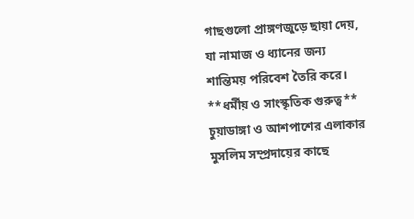গাছগুলো প্রাঙ্গণজুড়ে ছায়া দেয়, যা নামাজ ও ধ্যানের জন্য শান্তিময় পরিবেশ তৈরি করে। **ধর্মীয় ও সাংস্কৃতিক গুরুত্ব** চুয়াডাঙ্গা ও আশপাশের এলাকার মুসলিম সম্প্রদায়ের কাছে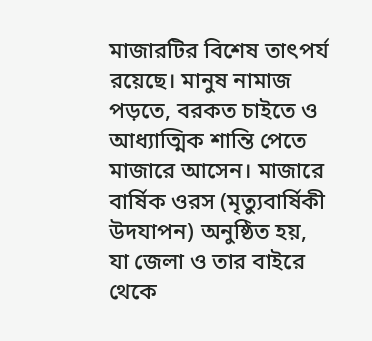মাজারটির বিশেষ তাৎপর্য রয়েছে। মানুষ নামাজ পড়তে, বরকত চাইতে ও আধ্যাত্মিক শান্তি পেতে মাজারে আসেন। মাজারে বার্ষিক ওরস (মৃত্যুবার্ষিকী উদযাপন) অনুষ্ঠিত হয়, যা জেলা ও তার বাইরে থেকে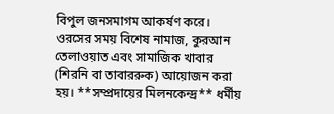বিপুল জনসমাগম আকর্ষণ করে। ওরসের সময় বিশেষ নামাজ, কুরআন তেলাওয়াত এবং সামাজিক খাবার (শিরনি বা তাবাররুক) আয়োজন করা হয়। **সম্প্রদায়ের মিলনকেন্দ্র** ধর্মীয়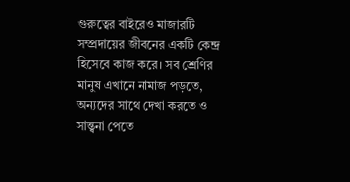গুরুত্বের বাইরেও মাজারটি সম্প্রদায়ের জীবনের একটি কেন্দ্র হিসেবে কাজ করে। সব শ্রেণির মানুষ এখানে নামাজ পড়তে, অন্যদের সাথে দেখা করতে ও সান্ত্বনা পেতে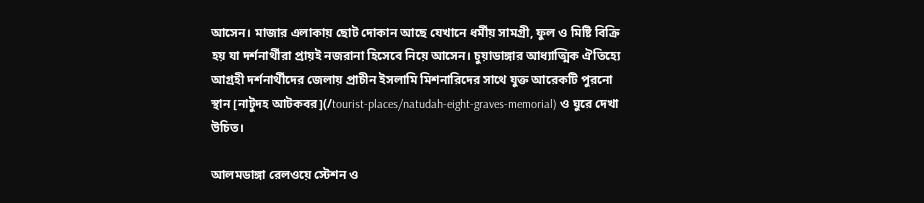আসেন। মাজার এলাকায় ছোট দোকান আছে যেখানে ধর্মীয় সামগ্রী, ফুল ও মিষ্টি বিক্রি হয় যা দর্শনার্থীরা প্রায়ই নজরানা হিসেবে নিয়ে আসেন। চুয়াডাঙ্গার আধ্যাত্মিক ঐতিহ্যে আগ্রহী দর্শনার্থীদের জেলায় প্রাচীন ইসলামি মিশনারিদের সাথে যুক্ত আরেকটি পুরনো স্থান [নাটুদহ আটকবর](/tourist-places/natudah-eight-graves-memorial) ও ঘুরে দেখা উচিত।

আলমডাঙ্গা রেলওয়ে স্টেশন ও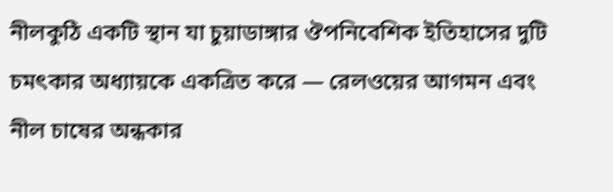নীলকুঠি একটি স্থান যা চুয়াডাঙ্গার ঔপনিবেশিক ইতিহাসের দুটি চমৎকার অধ্যায়কে একত্রিত করে — রেলওয়ের আগমন এবং নীল চাষের অন্ধকার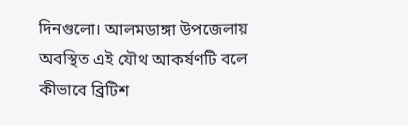দিনগুলো। আলমডাঙ্গা উপজেলায় অবস্থিত এই যৌথ আকর্ষণটি বলে কীভাবে ব্রিটিশ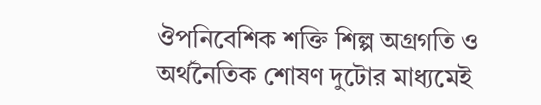ঔপনিবেশিক শক্তি শিল্প অগ্রগতি ও অর্থনৈতিক শোষণ দুটোর মাধ্যমেই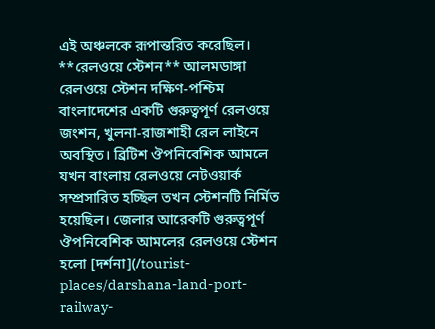এই অঞ্চলকে রূপান্তরিত করেছিল। **রেলওয়ে স্টেশন** আলমডাঙ্গা রেলওয়ে স্টেশন দক্ষিণ-পশ্চিম বাংলাদেশের একটি গুরুত্বপূর্ণ রেলওয়ে জংশন, খুলনা-রাজশাহী রেল লাইনে অবস্থিত। ব্রিটিশ ঔপনিবেশিক আমলে যখন বাংলায় রেলওয়ে নেটওয়ার্ক সম্প্রসারিত হচ্ছিল তখন স্টেশনটি নির্মিত হয়েছিল। জেলার আরেকটি গুরুত্বপূর্ণ ঔপনিবেশিক আমলের রেলওয়ে স্টেশন হলো [দর্শনা](/tourist-places/darshana-land-port-railway-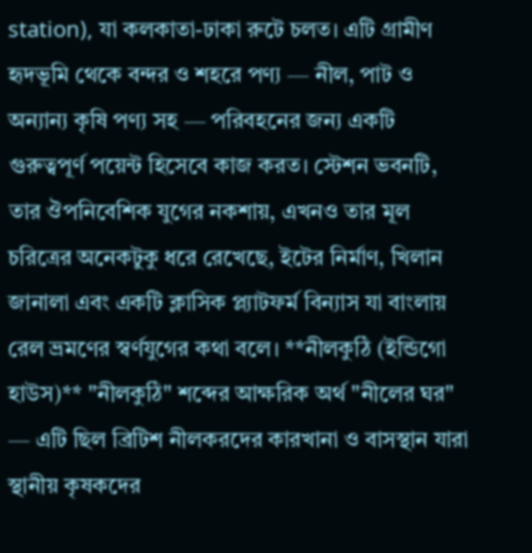station), যা কলকাতা-ঢাকা রুটে চলত। এটি গ্রামীণ হৃদভূমি থেকে বন্দর ও শহরে পণ্য — নীল, পাট ও অন্যান্য কৃষি পণ্য সহ — পরিবহনের জন্য একটি গুরুত্বপূর্ণ পয়েন্ট হিসেবে কাজ করত। স্টেশন ভবনটি, তার ঔপনিবেশিক যুগের নকশায়, এখনও তার মূল চরিত্রের অনেকটুকু ধরে রেখেছে, ইটের নির্মাণ, খিলান জানালা এবং একটি ক্লাসিক প্ল্যাটফর্ম বিন্যাস যা বাংলায় রেল ভ্রমণের স্বর্ণযুগের কথা বলে। **নীলকুঠি (ইন্ডিগো হাউস)** "নীলকুঠি" শব্দের আক্ষরিক অর্থ "নীলের ঘর" — এটি ছিল ব্রিটিশ নীলকরদের কারখানা ও বাসস্থান যারা স্থানীয় কৃষকদের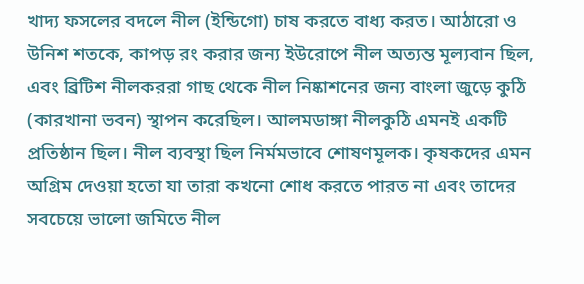খাদ্য ফসলের বদলে নীল (ইন্ডিগো) চাষ করতে বাধ্য করত। আঠারো ও উনিশ শতকে, কাপড় রং করার জন্য ইউরোপে নীল অত্যন্ত মূল্যবান ছিল, এবং ব্রিটিশ নীলকররা গাছ থেকে নীল নিষ্কাশনের জন্য বাংলা জুড়ে কুঠি (কারখানা ভবন) স্থাপন করেছিল। আলমডাঙ্গা নীলকুঠি এমনই একটি প্রতিষ্ঠান ছিল। নীল ব্যবস্থা ছিল নির্মমভাবে শোষণমূলক। কৃষকদের এমন অগ্রিম দেওয়া হতো যা তারা কখনো শোধ করতে পারত না এবং তাদের সবচেয়ে ভালো জমিতে নীল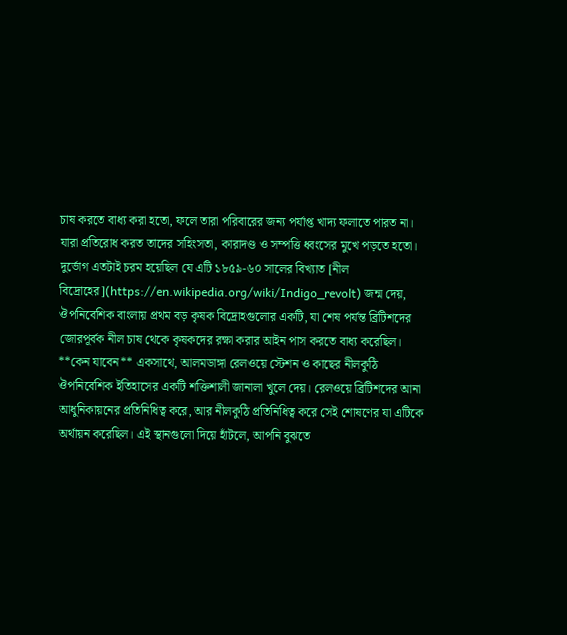চাষ করতে বাধ্য করা হতো, ফলে তারা পরিবারের জন্য পর্যাপ্ত খাদ্য ফলাতে পারত না। যারা প্রতিরোধ করত তাদের সহিংসতা, কারাদণ্ড ও সম্পত্তি ধ্বংসের মুখে পড়তে হতো। দুর্ভোগ এতটাই চরম হয়েছিল যে এটি ১৮৫৯-৬০ সালের বিখ্যাত [নীল বিদ্রোহের](https://en.wikipedia.org/wiki/Indigo_revolt) জন্ম দেয়, ঔপনিবেশিক বাংলায় প্রথম বড় কৃষক বিদ্রোহগুলোর একটি, যা শেষ পর্যন্ত ব্রিটিশদের জোরপূর্বক নীল চাষ থেকে কৃষকদের রক্ষা করার আইন পাস করতে বাধ্য করেছিল। **কেন যাবেন** একসাথে, আলমডাঙ্গা রেলওয়ে স্টেশন ও কাছের নীলকুঠি ঔপনিবেশিক ইতিহাসের একটি শক্তিশালী জানালা খুলে দেয়। রেলওয়ে ব্রিটিশদের আনা আধুনিকায়নের প্রতিনিধিত্ব করে, আর নীলকুঠি প্রতিনিধিত্ব করে সেই শোষণের যা এটিকে অর্থায়ন করেছিল। এই স্থানগুলো দিয়ে হাঁটলে, আপনি বুঝতে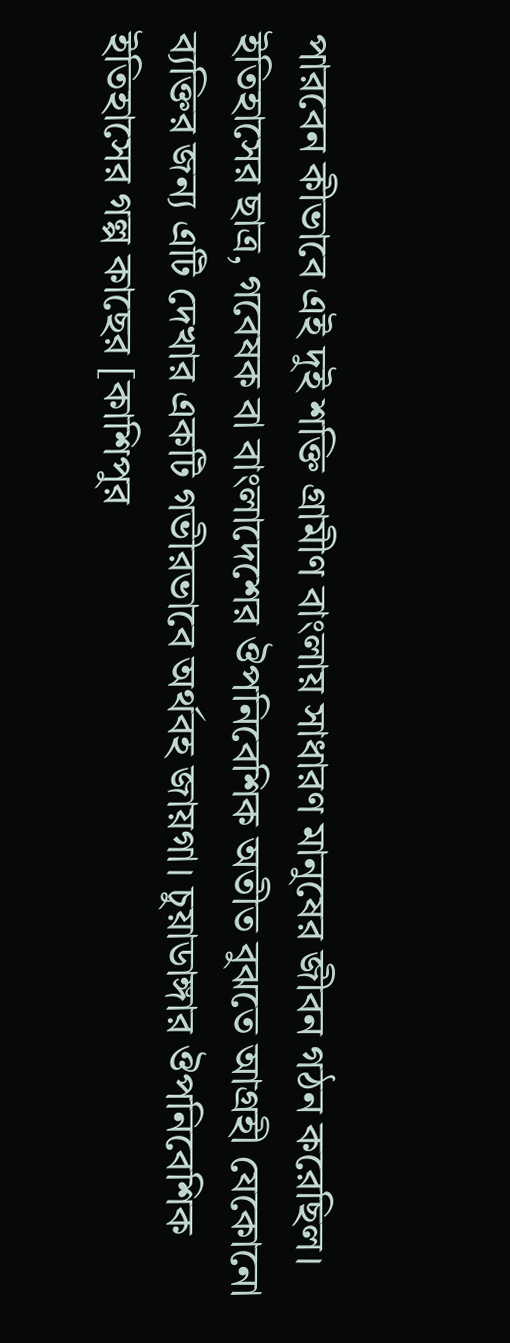পারবেন কীভাবে এই দুই শক্তি গ্রামীণ বাংলায় সাধারণ মানুষের জীবন গঠন করেছিল। ইতিহাসের ছাত্র, গবেষক বা বাংলাদেশের ঔপনিবেশিক অতীত বুঝতে আগ্রহী যেকোনো ব্যক্তির জন্য এটি দেখার একটি গভীরভাবে অর্থবহ জায়গা। চুয়াডাঙ্গার ঔপনিবেশিক ইতিহাসের গল্প কাছের [কাশিপুর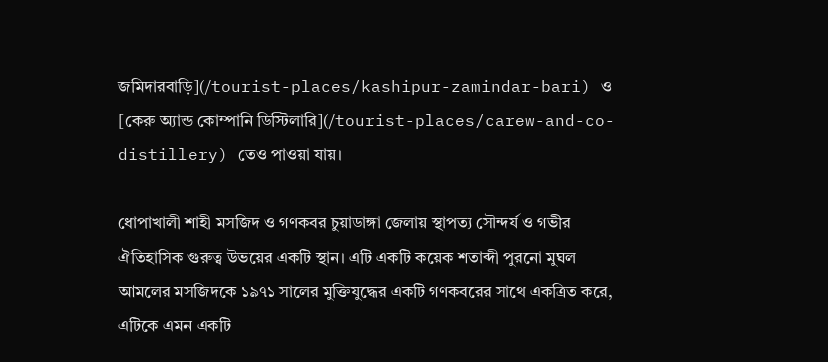জমিদারবাড়ি](/tourist-places/kashipur-zamindar-bari) ও [কেরু অ্যান্ড কোম্পানি ডিস্টিলারি](/tourist-places/carew-and-co-distillery) তেও পাওয়া যায়।

ধোপাখালী শাহী মসজিদ ও গণকবর চুয়াডাঙ্গা জেলায় স্থাপত্য সৌন্দর্য ও গভীর ঐতিহাসিক গুরুত্ব উভয়ের একটি স্থান। এটি একটি কয়েক শতাব্দী পুরনো মুঘল আমলের মসজিদকে ১৯৭১ সালের মুক্তিযুদ্ধের একটি গণকবরের সাথে একত্রিত করে, এটিকে এমন একটি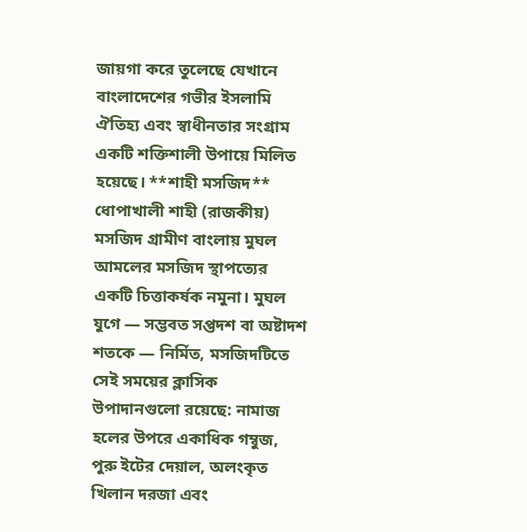জায়গা করে তুলেছে যেখানে বাংলাদেশের গভীর ইসলামি ঐতিহ্য এবং স্বাধীনতার সংগ্রাম একটি শক্তিশালী উপায়ে মিলিত হয়েছে। **শাহী মসজিদ** ধোপাখালী শাহী (রাজকীয়) মসজিদ গ্রামীণ বাংলায় মুঘল আমলের মসজিদ স্থাপত্যের একটি চিত্তাকর্ষক নমুনা। মুঘল যুগে — সম্ভবত সপ্তদশ বা অষ্টাদশ শতকে — নির্মিত, মসজিদটিতে সেই সময়ের ক্লাসিক উপাদানগুলো রয়েছে: নামাজ হলের উপরে একাধিক গম্বুজ, পুরু ইটের দেয়াল, অলংকৃত খিলান দরজা এবং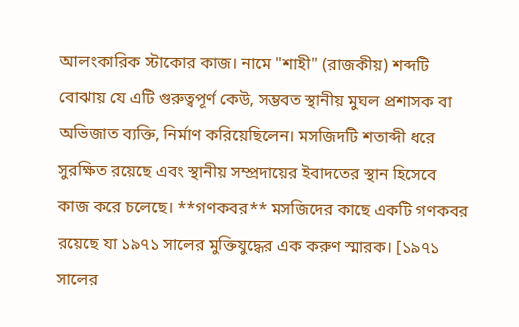আলংকারিক স্টাকোর কাজ। নামে "শাহী" (রাজকীয়) শব্দটি বোঝায় যে এটি গুরুত্বপূর্ণ কেউ, সম্ভবত স্থানীয় মুঘল প্রশাসক বা অভিজাত ব্যক্তি, নির্মাণ করিয়েছিলেন। মসজিদটি শতাব্দী ধরে সুরক্ষিত রয়েছে এবং স্থানীয় সম্প্রদায়ের ইবাদতের স্থান হিসেবে কাজ করে চলেছে। **গণকবর** মসজিদের কাছে একটি গণকবর রয়েছে যা ১৯৭১ সালের মুক্তিযুদ্ধের এক করুণ স্মারক। [১৯৭১ সালের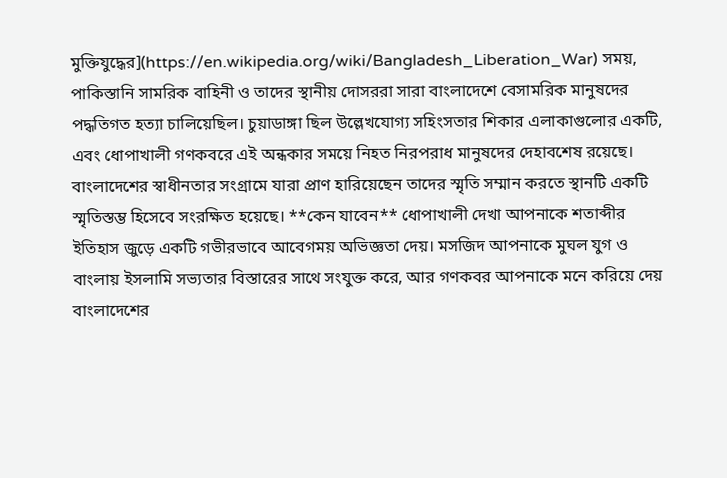মুক্তিযুদ্ধের](https://en.wikipedia.org/wiki/Bangladesh_Liberation_War) সময়, পাকিস্তানি সামরিক বাহিনী ও তাদের স্থানীয় দোসররা সারা বাংলাদেশে বেসামরিক মানুষদের পদ্ধতিগত হত্যা চালিয়েছিল। চুয়াডাঙ্গা ছিল উল্লেখযোগ্য সহিংসতার শিকার এলাকাগুলোর একটি, এবং ধোপাখালী গণকবরে এই অন্ধকার সময়ে নিহত নিরপরাধ মানুষদের দেহাবশেষ রয়েছে। বাংলাদেশের স্বাধীনতার সংগ্রামে যারা প্রাণ হারিয়েছেন তাদের স্মৃতি সম্মান করতে স্থানটি একটি স্মৃতিস্তম্ভ হিসেবে সংরক্ষিত হয়েছে। **কেন যাবেন** ধোপাখালী দেখা আপনাকে শতাব্দীর ইতিহাস জুড়ে একটি গভীরভাবে আবেগময় অভিজ্ঞতা দেয়। মসজিদ আপনাকে মুঘল যুগ ও বাংলায় ইসলামি সভ্যতার বিস্তারের সাথে সংযুক্ত করে, আর গণকবর আপনাকে মনে করিয়ে দেয় বাংলাদেশের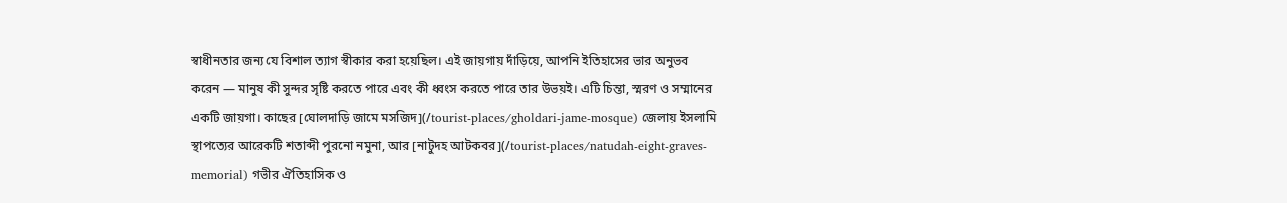স্বাধীনতার জন্য যে বিশাল ত্যাগ স্বীকার করা হয়েছিল। এই জায়গায় দাঁড়িয়ে, আপনি ইতিহাসের ভার অনুভব করেন — মানুষ কী সুন্দর সৃষ্টি করতে পারে এবং কী ধ্বংস করতে পারে তার উভয়ই। এটি চিন্তা, স্মরণ ও সম্মানের একটি জায়গা। কাছের [ঘোলদাড়ি জামে মসজিদ](/tourist-places/gholdari-jame-mosque) জেলায় ইসলামি স্থাপত্যের আরেকটি শতাব্দী পুরনো নমুনা, আর [নাটুদহ আটকবর](/tourist-places/natudah-eight-graves-memorial) গভীর ঐতিহাসিক ও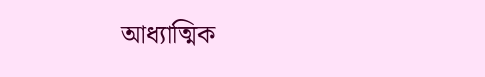আধ্যাত্মিক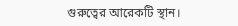গুরুত্বের আরেকটি স্থান।